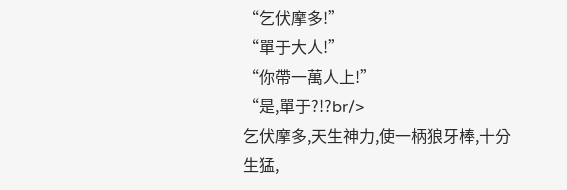“乞伏摩多!”
“單于大人!”
“你帶一萬人上!”
“是,單于?!?br/>
乞伏摩多,天生神力,使一柄狼牙棒,十分生猛,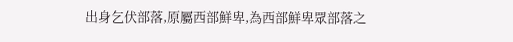出身乞伏部落,原屬西部鮮卑,為西部鮮卑眾部落之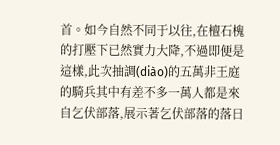首。如今自然不同于以往,在檀石槐的打壓下已然實力大降,不過即便是這樣,此次抽調(diào)的五萬非王庭的騎兵其中有差不多一萬人都是來自乞伏部落,展示著乞伏部落的落日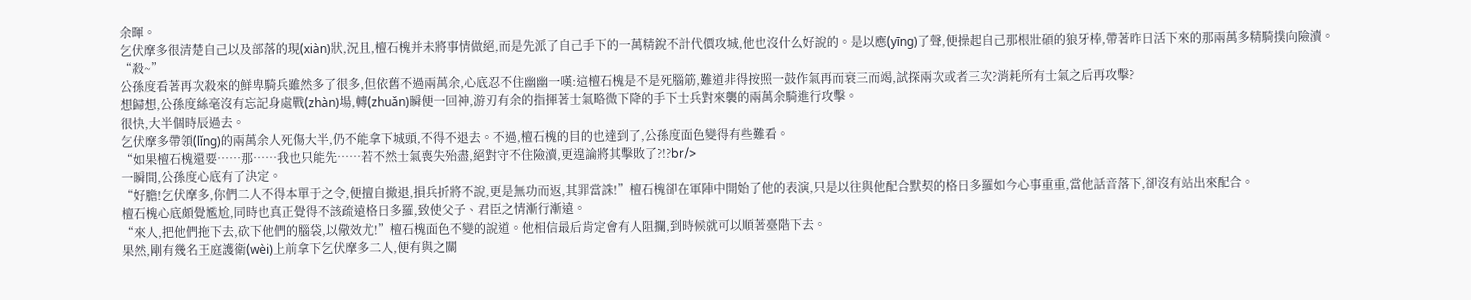余暉。
乞伏摩多很清楚自己以及部落的現(xiàn)狀,況且,檀石槐并未將事情做絕,而是先派了自己手下的一萬精銳不計代價攻城,他也沒什么好說的。是以應(yīng)了聲,便操起自己那根壯碩的狼牙棒,帶著昨日活下來的那兩萬多精騎撲向險瀆。
“殺~”
公孫度看著再次殺來的鮮卑騎兵雖然多了很多,但依舊不過兩萬余,心底忍不住幽幽一嘆:這檀石槐是不是死腦筋,難道非得按照一鼓作氣再而衰三而竭,試探兩次或者三次?消耗所有士氣之后再攻擊?
想歸想,公孫度絲毫沒有忘記身處戰(zhàn)場,轉(zhuǎn)瞬便一回神,游刃有余的指揮著士氣略微下降的手下士兵對來襲的兩萬余騎進行攻擊。
很快,大半個時辰過去。
乞伏摩多帶領(lǐng)的兩萬余人死傷大半,仍不能拿下城頭,不得不退去。不過,檀石槐的目的也達到了,公孫度面色變得有些難看。
“如果檀石槐還要……那……我也只能先……若不然士氣喪失殆盡,絕對守不住險瀆,更遑論將其擊敗了?!?br/>
一瞬間,公孫度心底有了決定。
“好膽!乞伏摩多,你們二人不得本單于之令,便擅自撤退,損兵折將不說,更是無功而返,其罪當誅!”檀石槐卻在軍陣中開始了他的表演,只是以往與他配合默契的格日多羅如今心事重重,當他話音落下,卻沒有站出來配合。
檀石槐心底頗覺尷尬,同時也真正覺得不該疏遠格日多羅,致使父子、君臣之情漸行漸遠。
“來人,把他們拖下去,砍下他們的腦袋,以儆效尤!”檀石槐面色不變的說道。他相信最后肯定會有人阻攔,到時候就可以順著臺階下去。
果然,剛有幾名王庭護衛(wèi)上前拿下乞伏摩多二人,便有與之關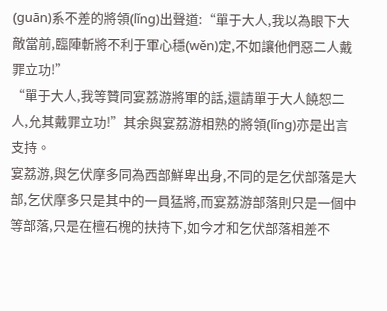(guān)系不差的將領(lǐng)出聲道:“單于大人,我以為眼下大敵當前,臨陣斬將不利于軍心穩(wěn)定,不如讓他們惡二人戴罪立功!”
“單于大人,我等贊同宴荔游將軍的話,還請單于大人饒恕二人,允其戴罪立功!”其余與宴荔游相熟的將領(lǐng)亦是出言支持。
宴荔游,與乞伏摩多同為西部鮮卑出身,不同的是乞伏部落是大部,乞伏摩多只是其中的一員猛將,而宴荔游部落則只是一個中等部落,只是在檀石槐的扶持下,如今才和乞伏部落相差不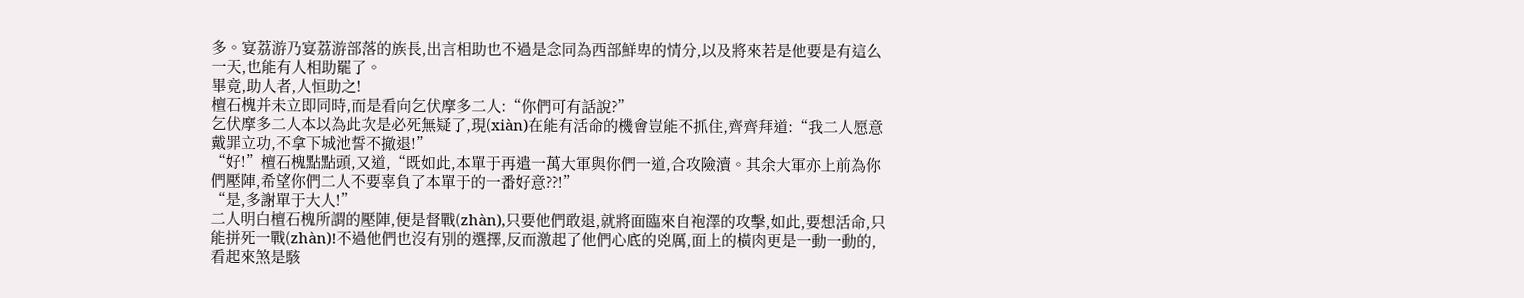多。宴荔游乃宴荔游部落的族長,出言相助也不過是念同為西部鮮卑的情分,以及將來若是他要是有這么一天,也能有人相助罷了。
畢竟,助人者,人恒助之!
檀石槐并未立即同時,而是看向乞伏摩多二人:“你們可有話說?”
乞伏摩多二人本以為此次是必死無疑了,現(xiàn)在能有活命的機會豈能不抓住,齊齊拜道:“我二人愿意戴罪立功,不拿下城池誓不撤退!”
“好!”檀石槐點點頭,又道,“既如此,本單于再遣一萬大軍與你們一道,合攻險瀆。其余大軍亦上前為你們壓陣,希望你們二人不要辜負了本單于的一番好意??!”
“是,多謝單于大人!”
二人明白檀石槐所謂的壓陣,便是督戰(zhàn),只要他們敢退,就將面臨來自袍澤的攻擊,如此,要想活命,只能拼死一戰(zhàn)!不過他們也沒有別的選擇,反而激起了他們心底的兇厲,面上的橫肉更是一動一動的,看起來煞是駭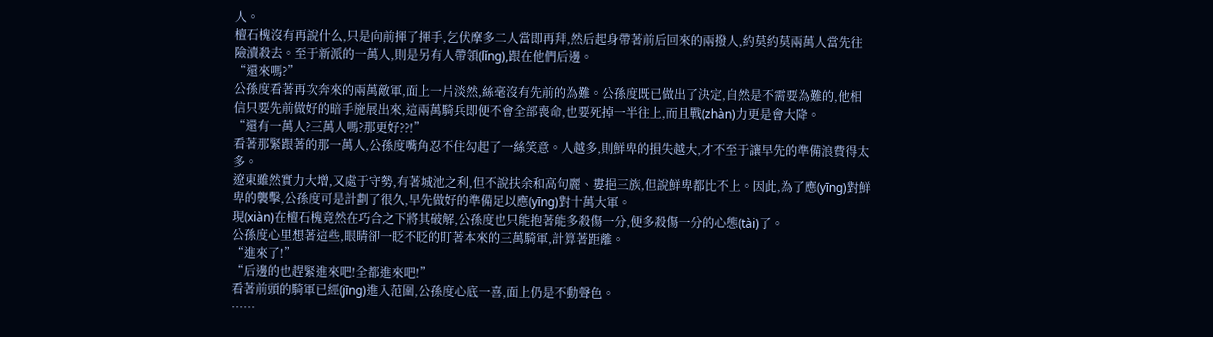人。
檀石槐沒有再說什么,只是向前揮了揮手,乞伏摩多二人當即再拜,然后起身帶著前后回來的兩撥人,約莫約莫兩萬人當先往險瀆殺去。至于新派的一萬人,則是另有人帶領(lǐng),跟在他們后邊。
“還來嗎?”
公孫度看著再次奔來的兩萬敵軍,面上一片淡然,絲毫沒有先前的為難。公孫度既已做出了決定,自然是不需要為難的,他相信只要先前做好的暗手施展出來,這兩萬騎兵即便不會全部喪命,也要死掉一半往上,而且戰(zhàn)力更是會大降。
“還有一萬人?三萬人嗎?那更好??!”
看著那緊跟著的那一萬人,公孫度嘴角忍不住勾起了一絲笑意。人越多,則鮮卑的損失越大,才不至于讓早先的準備浪費得太多。
遼東雖然實力大增,又處于守勢,有著城池之利,但不說扶余和高句麗、婁挹三族,但說鮮卑都比不上。因此,為了應(yīng)對鮮卑的襲擊,公孫度可是計劃了很久,早先做好的準備足以應(yīng)對十萬大軍。
現(xiàn)在檀石槐竟然在巧合之下將其破解,公孫度也只能抱著能多殺傷一分,便多殺傷一分的心態(tài)了。
公孫度心里想著這些,眼睛卻一眨不眨的盯著本來的三萬騎軍,計算著距離。
“進來了!”
“后邊的也趕緊進來吧!全都進來吧!”
看著前頭的騎軍已經(jīng)進入范圍,公孫度心底一喜,面上仍是不動聲色。
……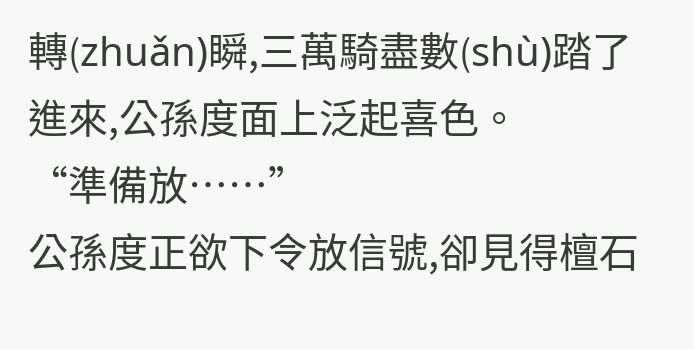轉(zhuǎn)瞬,三萬騎盡數(shù)踏了進來,公孫度面上泛起喜色。
“準備放……”
公孫度正欲下令放信號,卻見得檀石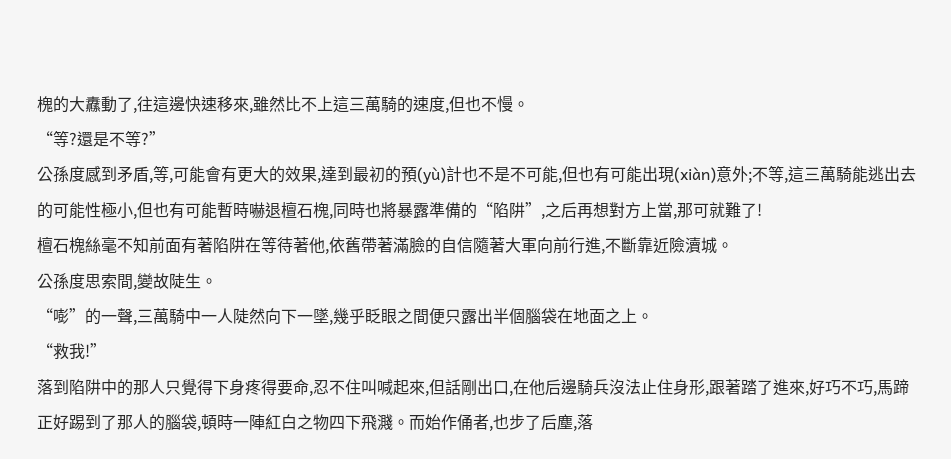槐的大纛動了,往這邊快速移來,雖然比不上這三萬騎的速度,但也不慢。
“等?還是不等?”
公孫度感到矛盾,等,可能會有更大的效果,達到最初的預(yù)計也不是不可能,但也有可能出現(xiàn)意外;不等,這三萬騎能逃出去的可能性極小,但也有可能暫時嚇退檀石槐,同時也將暴露準備的“陷阱”,之后再想對方上當,那可就難了!
檀石槐絲毫不知前面有著陷阱在等待著他,依舊帶著滿臉的自信隨著大軍向前行進,不斷靠近險瀆城。
公孫度思索間,變故陡生。
“嘭”的一聲,三萬騎中一人陡然向下一墜,幾乎眨眼之間便只露出半個腦袋在地面之上。
“救我!”
落到陷阱中的那人只覺得下身疼得要命,忍不住叫喊起來,但話剛出口,在他后邊騎兵沒法止住身形,跟著踏了進來,好巧不巧,馬蹄正好踢到了那人的腦袋,頓時一陣紅白之物四下飛濺。而始作俑者,也步了后塵,落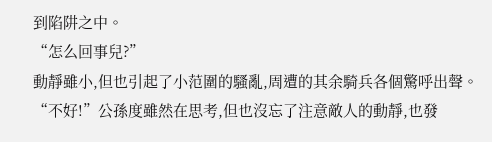到陷阱之中。
“怎么回事兒?”
動靜雖小,但也引起了小范圍的騷亂,周遭的其余騎兵各個驚呼出聲。
“不好!”公孫度雖然在思考,但也沒忘了注意敵人的動靜,也發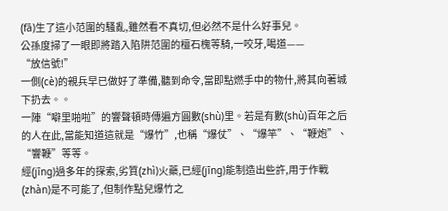(fā)生了這小范圍的騷亂,雖然看不真切,但必然不是什么好事兒。
公孫度掃了一眼即將踏入陷阱范圍的檀石槐等騎,一咬牙,喝道——
“放信號!”
一側(cè)的親兵早已做好了準備,聽到命令,當即點燃手中的物什,將其向著城下扔去。。
一陣“噼里啪啦”的響聲頓時傳遍方圓數(shù)里。若是有數(shù)百年之后的人在此,當能知道這就是“爆竹”,也稱“爆仗”、“爆竿”、“鞭炮”、“響鞭”等等。
經(jīng)過多年的探索,劣質(zhì)火藥,已經(jīng)能制造出些許,用于作戰(zhàn)是不可能了,但制作點兒爆竹之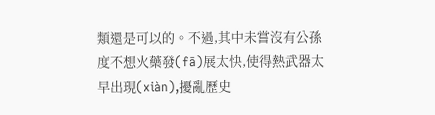類還是可以的。不過,其中未嘗沒有公孫度不想火藥發(fā)展太快,使得熱武器太早出現(xiàn),擾亂歷史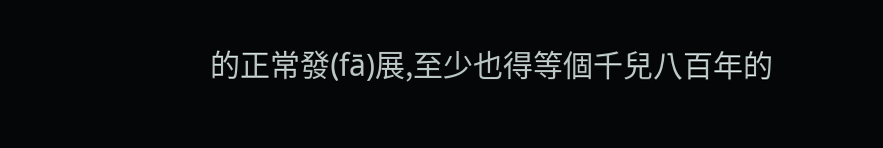的正常發(fā)展,至少也得等個千兒八百年的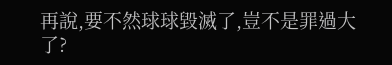再說,要不然球球毀滅了,豈不是罪過大了?